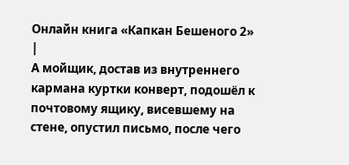Онлайн книга «Капкан Бешеного 2»
|
А мойщик, достав из внутреннего кармана куртки конверт, подошёл к почтовому ящику, висевшему на стене, опустил письмо, после чего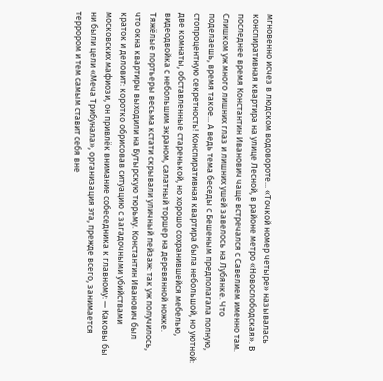мгновенно исчез в людском водовороте... «Точкой номер четыре» называлась конспиративная квартира на улице Лесной, в районе метро «Новослободская». В последнее время Константин Иванович чаще встречался с Савелием именно там. Слишком уж много лишних глаз и лишних ушей завелось на Лубянке. Что поделаешь, время такое... А ведь тема беседы с Бешеным предполагала полную, стопроцентную секретность! Конспиративная квартира была небольшой, но уютной: две комнаты, обставленные старенькой, но хорошо сохранившейся мебелью, видеодвойка с небольшим экраном, салатный торшер на деревянной ножке. Тяжёлые портьеры весьма кстати скрывали уличный пейзаж: так уж получилось, что окна квартиры выходили на Бутырскую тюрьму. Константин Иванович был краток и деловит: коротко обрисовав ситуацию с загадочными убийствами московских мафиози, он привлёк внимание собеседника к главному: — Каковы бы ни были цели «Меча Трибунала», организация эта, прежде всего, занимается террором и тем самым ставит себя вне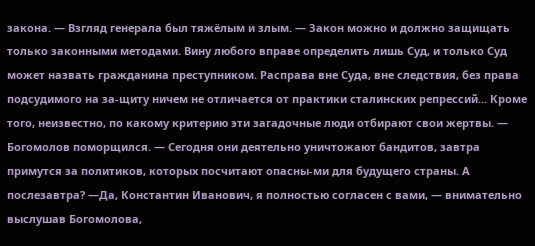закона. — Взгляд генерала был тяжёлым и злым. — Закон можно и должно защищать только законными методами. Вину любого вправе определить лишь Суд, и только Суд может назвать гражданина преступником. Расправа вне Суда, вне следствия, без права подсудимого на за-щиту ничем не отличается от практики сталинских репрессий... Кроме того, неизвестно, по какому критерию эти загадочные люди отбирают свои жертвы. — Богомолов поморщился. — Сегодня они деятельно уничтожают бандитов, завтра примутся за политиков, которых посчитают опасны-ми для будущего страны. А послезавтра? —Да, Константин Иванович, я полностью согласен с вами, — внимательно выслушав Богомолова,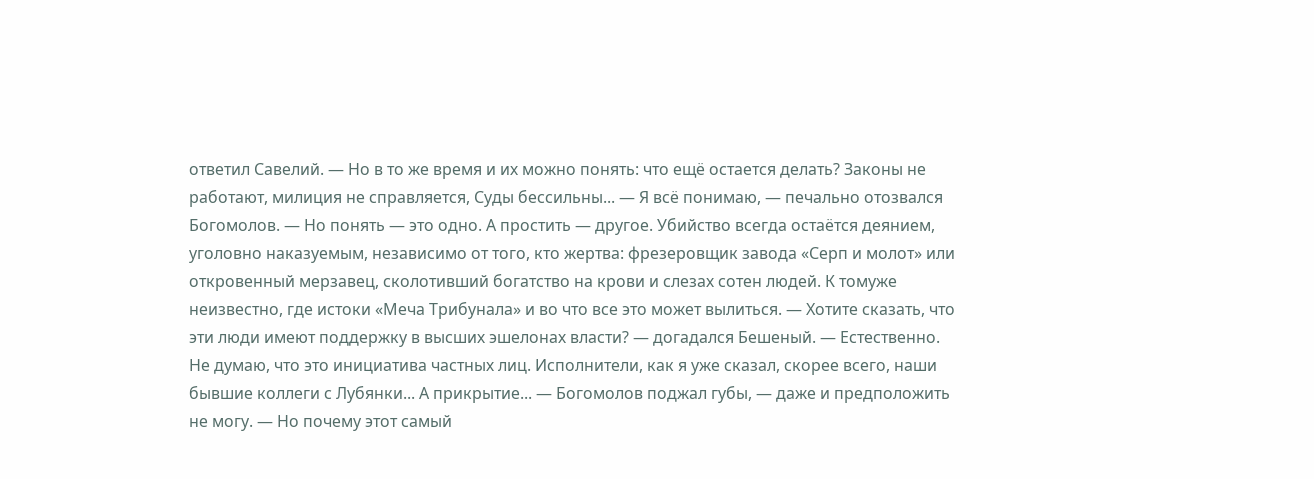ответил Савелий. — Но в то же время и их можно понять: что ещё остается делать? Законы не работают, милиция не справляется, Суды бессильны... — Я всё понимаю, — печально отозвался Богомолов. — Но понять — это одно. А простить — другое. Убийство всегда остаётся деянием, уголовно наказуемым, независимо от того, кто жертва: фрезеровщик завода «Серп и молот» или откровенный мерзавец, сколотивший богатство на крови и слезах сотен людей. К томуже неизвестно, где истоки «Меча Трибунала» и во что все это может вылиться. — Хотите сказать, что эти люди имеют поддержку в высших эшелонах власти? — догадался Бешеный. — Естественно. Не думаю, что это инициатива частных лиц. Исполнители, как я уже сказал, скорее всего, наши бывшие коллеги с Лубянки... А прикрытие... — Богомолов поджал губы, — даже и предположить не могу. — Но почему этот самый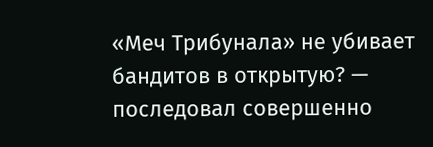«Меч Трибунала» не убивает бандитов в открытую? — последовал совершенно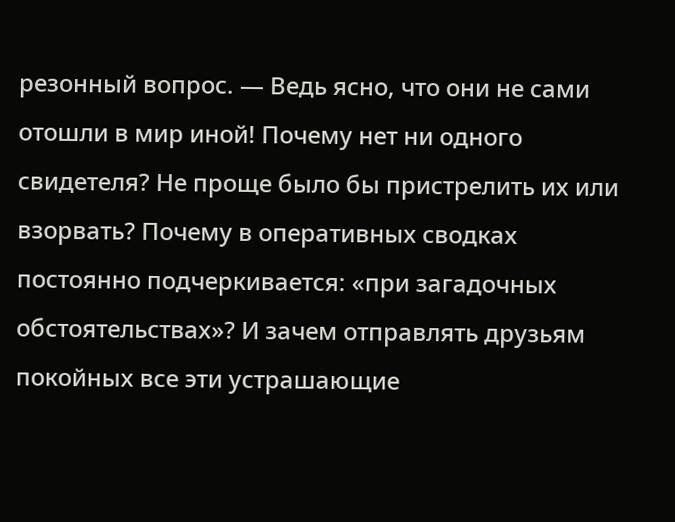резонный вопрос. — Ведь ясно, что они не сами отошли в мир иной! Почему нет ни одного свидетеля? Не проще было бы пристрелить их или взорвать? Почему в оперативных сводках постоянно подчеркивается: «при загадочных обстоятельствах»? И зачем отправлять друзьям покойных все эти устрашающие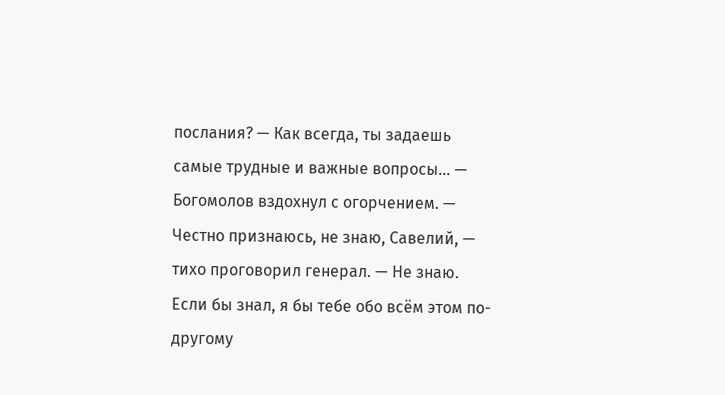послания? — Как всегда, ты задаешь самые трудные и важные вопросы... — Богомолов вздохнул с огорчением. — Честно признаюсь, не знаю, Савелий, — тихо проговорил генерал. — Не знаю. Если бы знал, я бы тебе обо всём этом по-другому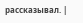рассказывал. |